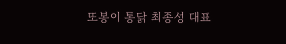또봉이 통닭 최종성 대표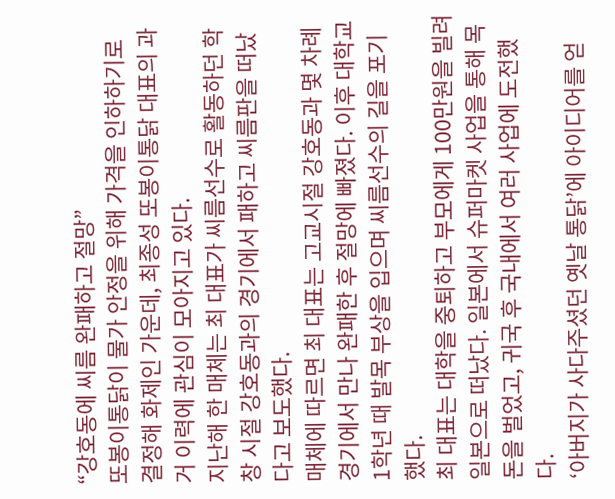“강호동에 씨름 완패하고 절망”
또봉이통닭이 물가 안정을 위해 가격을 인하하기로 결정해 화제인 가운데, 최종성 또봉이통닭 대표의 과거 이력에 관심이 모아지고 있다.
지난해 한 매체는 최 대표가 씨름선수로 활동하던 학창 시절 강호동과의 경기에서 패하고 씨름판을 떠났다고 보도했다.
매체에 따르면 최 대표는 고교시절 강호동과 몇 차례 경기에서 만나 완패한 후 절망에 빠졌다. 이후 대학교 1학년 때 발목 부상을 입으며 씨름선수의 길을 포기했다.
최 대표는 대학을 중퇴하고 부모에게 100만원을 빌려 일본으로 떠났다. 일본에서 슈퍼마켓 사업을 통해 목돈을 벌었고, 귀국 후 국내에서 여러 사업에 도전했다.
‘아버지가 사다주셨던 옛날 통닭’에 아이디어를 얻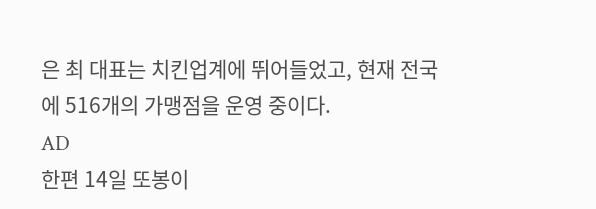은 최 대표는 치킨업계에 뛰어들었고, 현재 전국에 516개의 가맹점을 운영 중이다.
AD
한편 14일 또봉이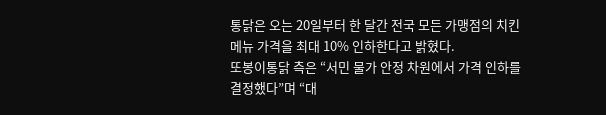통닭은 오는 20일부터 한 달간 전국 모든 가맹점의 치킨 메뉴 가격을 최대 10% 인하한다고 밝혔다.
또봉이통닭 측은 “서민 물가 안정 차원에서 가격 인하를 결정했다”며 “대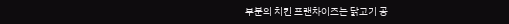부분의 치킨 프랜차이즈는 닭고기 공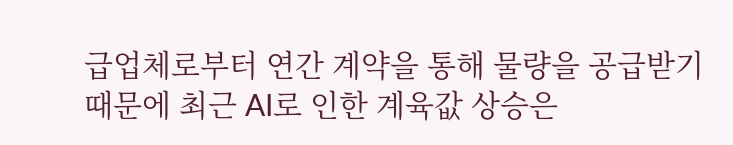급업체로부터 연간 계약을 통해 물량을 공급받기 때문에 최근 AI로 인한 계육값 상승은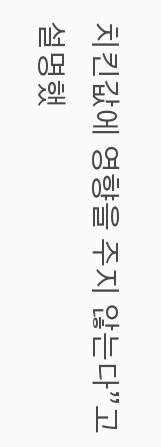치킨값에 영향을 주지 않는다”고 설명했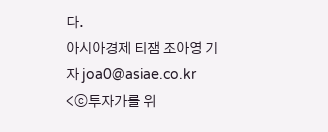다.
아시아경제 티잼 조아영 기자 joa0@asiae.co.kr
<ⓒ투자가를 위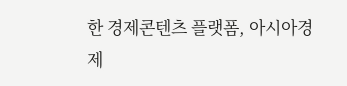한 경제콘텐츠 플랫폼, 아시아경제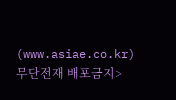(www.asiae.co.kr) 무단전재 배포금지>